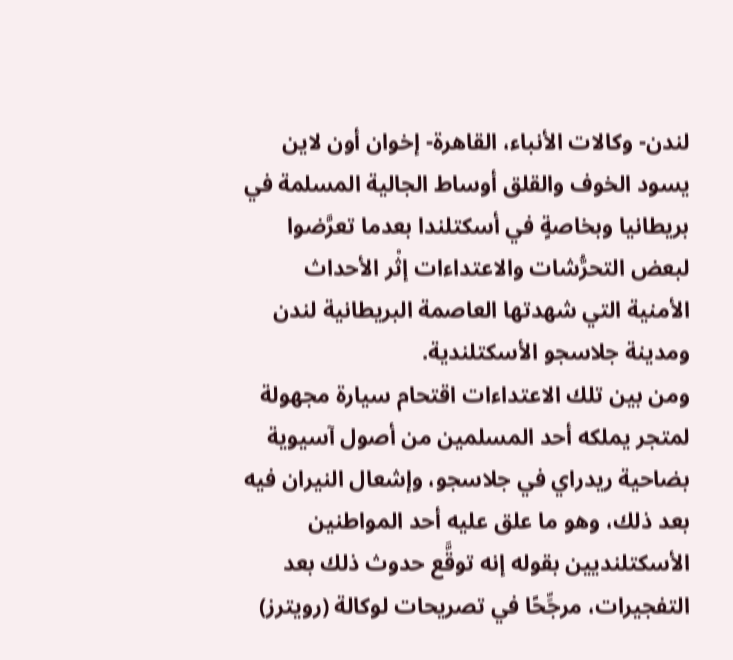لندن- وكالات الأنباء، القاهرة- إخوان أون لاين
يسود الخوف والقلق أوساط الجالية المسلمة في بريطانيا وبخاصةٍ في أسكتلندا بعدما تعرَّضوا لبعض التحرُّشات والاعتداءات إثْر الأحداث الأمنية التي شهدتها العاصمة البريطانية لندن ومدينة جلاسجو الأسكتلندية.
ومن بين تلك الاعتداءات اقتحام سيارة مجهولة لمتجر يملكه أحد المسلمين من أصول آسيوية بضاحية ريدراي في جلاسجو، وإشعال النيران فيه بعد ذلك، وهو ما علق عليه أحد المواطنين الأسكتلنديين بقوله إنه توقَّع حدوث ذلك بعد التفجيرات، مرجِّحًا في تصريحات لوكالة (رويترز)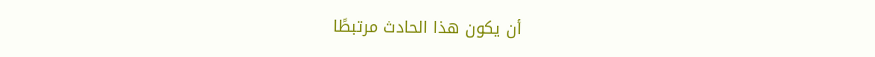أن يكون هذا الحادث مرتبطًا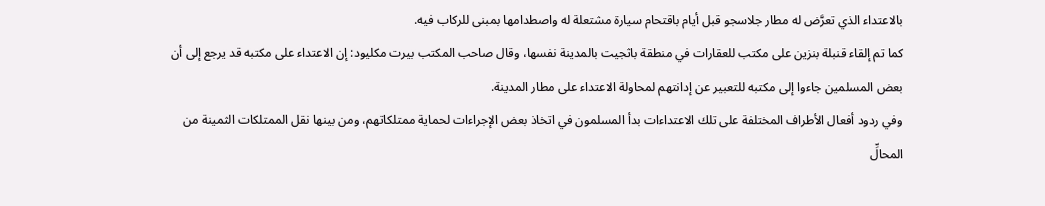بالاعتداء الذي تعرَّض له مطار جلاسجو قبل أيام باقتحام سيارة مشتعلة له واصطدامها بمبنى للركاب فيه.
كما تم إلقاء قنبلة بنزين على مكتب للعقارات في منطقة باثجيت بالمدينة نفسها، وقال صاحب المكتب بيرت مكليود: إن الاعتداء على مكتبه قد يرجع إلى أن بعض المسلمين جاءوا إلى مكتبه للتعبير عن إدانتهم لمحاولة الاعتداء على مطار المدينة.
وفي ردود أفعال الأطراف المختلفة على تلك الاعتداءات بدأ المسلمون في اتخاذ بعض الإجراءات لحماية ممتلكاتهم، ومن بينها نقل الممتلكات الثمينة من المحالِّ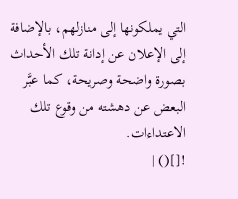التي يملكونها إلى منازلهم، بالإضافة إلى الإعلان عن إدانة تلك الأحداث بصورة واضحة وصريحة، كما عبَّر البعض عن دهشته من وقوع تلك الاعتداءات.
![]() |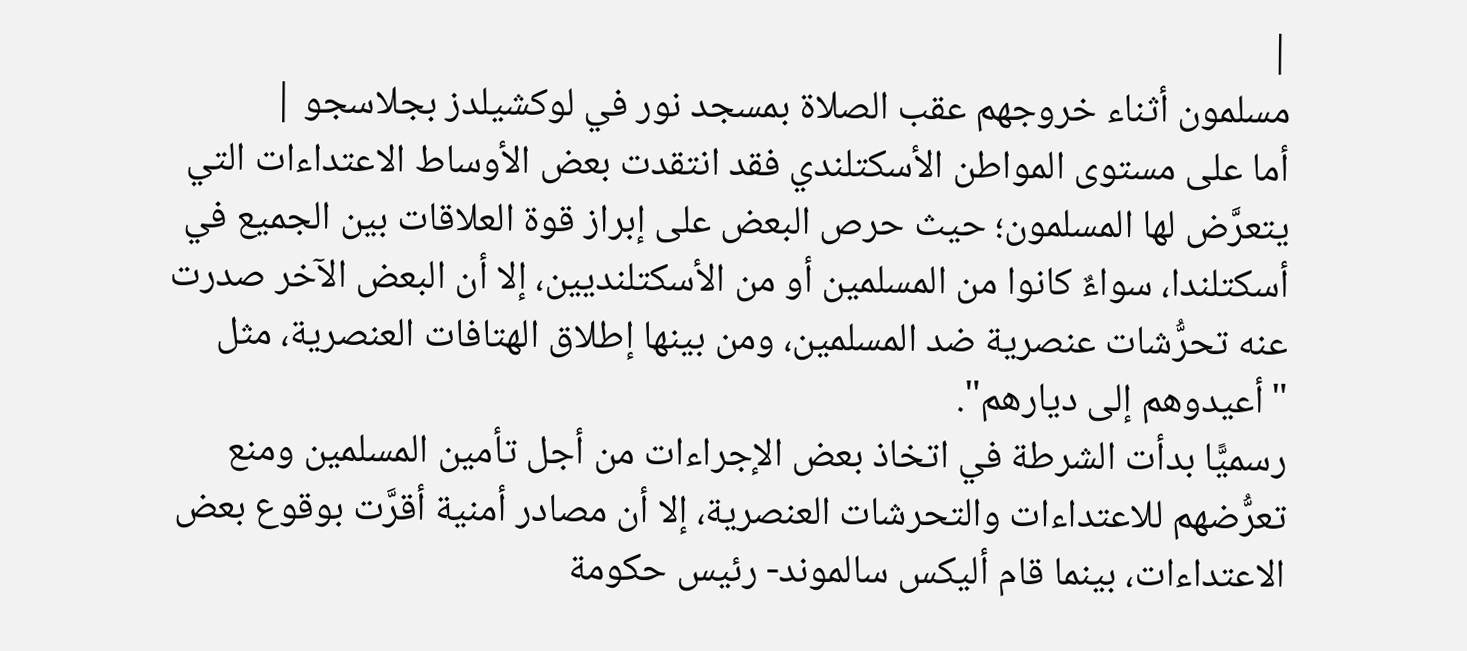|
مسلمون أثناء خروجهم عقب الصلاة بمسجد نور في لوكشيلدز بجلاسجو |
أما على مستوى المواطن الأسكتلندي فقد انتقدت بعض الأوساط الاعتداءات التي يتعرَّض لها المسلمون؛ حيث حرص البعض على إبراز قوة العلاقات بين الجميع في أسكتلندا، سواءٌ كانوا من المسلمين أو من الأسكتلنديين، إلا أن البعض الآخر صدرت عنه تحرُّشات عنصرية ضد المسلمين، ومن بينها إطلاق الهتافات العنصرية، مثل "أعيدوهم إلى ديارهم".
رسميًّا بدأت الشرطة في اتخاذ بعض الإجراءات من أجل تأمين المسلمين ومنع تعرُّضهم للاعتداءات والتحرشات العنصرية، إلا أن مصادر أمنية أقرَّت بوقوع بعض الاعتداءات، بينما قام أليكس سالموند- رئيس حكومة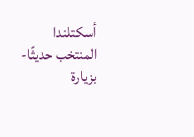أسكتلندا المنتخب حديثًا- بزيارة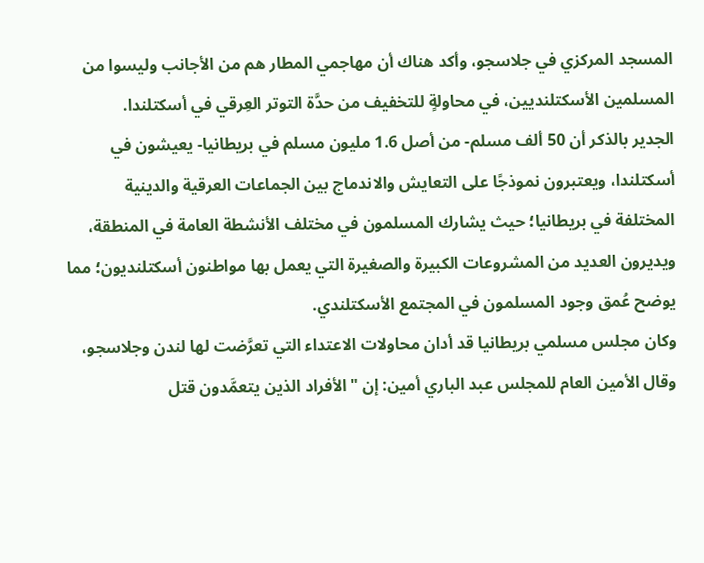المسجد المركزي في جلاسجو، وأكد هناك أن مهاجمي المطار هم من الأجانب وليسوا من المسلمين الأسكتلنديين، في محاولةٍ للتخفيف من حدَّة التوتر العِرقي في أسكتلندا.
الجدير بالذكر أن 50 ألف مسلم- من أصل 1.6 مليون مسلم في بريطانيا- يعيشون في أسكتلندا، ويعتبرون نموذجًا على التعايش والاندماج بين الجماعات العرقية والدينية المختلفة في بريطانيا؛ حيث يشارك المسلمون في مختلف الأنشطة العامة في المنطقة، ويديرون العديد من المشروعات الكبيرة والصغيرة التي يعمل بها مواطنون أسكتلنديون؛ مما يوضح عُمق وجود المسلمون في المجتمع الأسكتلندي.
وكان مجلس مسلمي بريطانيا قد أدان محاولات الاعتداء التي تعرَّضت لها لندن وجلاسجو، وقال الأمين العام للمجلس عبد الباري أمين: إن "الأفراد الذين يتعمَّدون قتل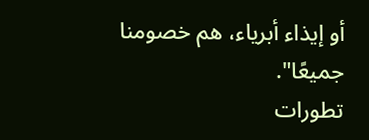أو إيذاء أبرياء، هم خصومنا جميعًا".
تطورات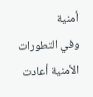أمنية
وفي التطورات الأمنية أعادت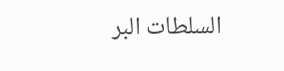السلطات البر